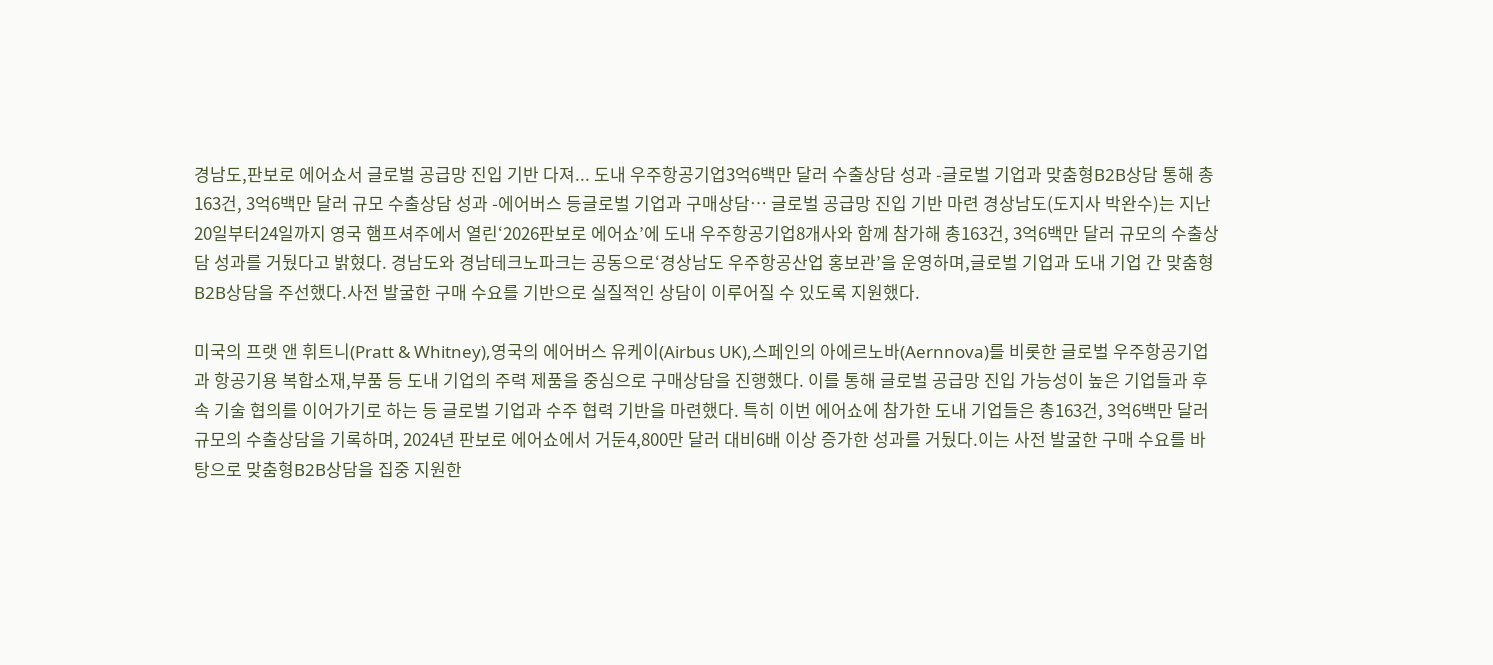경남도,판보로 에어쇼서 글로벌 공급망 진입 기반 다져... 도내 우주항공기업3억6백만 달러 수출상담 성과 -글로벌 기업과 맞춤형B2B상담 통해 총163건, 3억6백만 달러 규모 수출상담 성과 -에어버스 등글로벌 기업과 구매상담… 글로벌 공급망 진입 기반 마련 경상남도(도지사 박완수)는 지난20일부터24일까지 영국 햄프셔주에서 열린‘2026판보로 에어쇼’에 도내 우주항공기업8개사와 함께 참가해 총163건, 3억6백만 달러 규모의 수출상담 성과를 거뒀다고 밝혔다. 경남도와 경남테크노파크는 공동으로‘경상남도 우주항공산업 홍보관’을 운영하며,글로벌 기업과 도내 기업 간 맞춤형B2B상담을 주선했다.사전 발굴한 구매 수요를 기반으로 실질적인 상담이 이루어질 수 있도록 지원했다.

미국의 프랫 앤 휘트니(Pratt & Whitney),영국의 에어버스 유케이(Airbus UK),스페인의 아에르노바(Aernnova)를 비롯한 글로벌 우주항공기업과 항공기용 복합소재,부품 등 도내 기업의 주력 제품을 중심으로 구매상담을 진행했다. 이를 통해 글로벌 공급망 진입 가능성이 높은 기업들과 후속 기술 협의를 이어가기로 하는 등 글로벌 기업과 수주 협력 기반을 마련했다. 특히 이번 에어쇼에 참가한 도내 기업들은 총163건, 3억6백만 달러 규모의 수출상담을 기록하며, 2024년 판보로 에어쇼에서 거둔4,800만 달러 대비6배 이상 증가한 성과를 거뒀다.이는 사전 발굴한 구매 수요를 바탕으로 맞춤형B2B상담을 집중 지원한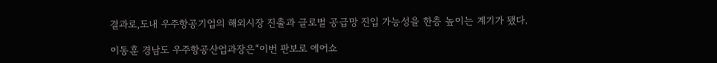결과로,도내 우주항공기업의 해외시장 진출과 글로벌 공급망 진입 가능성을 한층 높이는 계기가 됐다.

이동훈 경남도 우주항공산업과장은“이번 판보로 에어쇼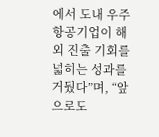에서 도내 우주항공기업이 해외 진출 기회를 넓히는 성과를 거뒀다”며, “앞으로도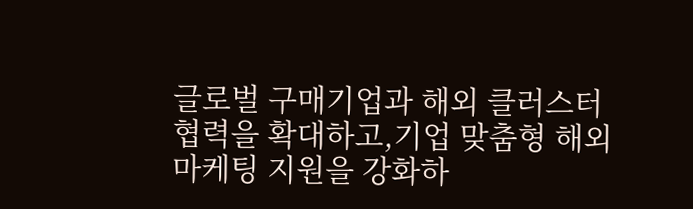글로벌 구매기업과 해외 클러스터 협력을 확대하고,기업 맞춤형 해외마케팅 지원을 강화하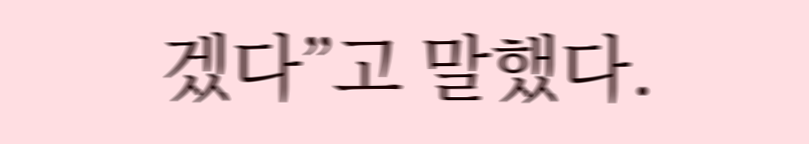겠다”고 말했다.